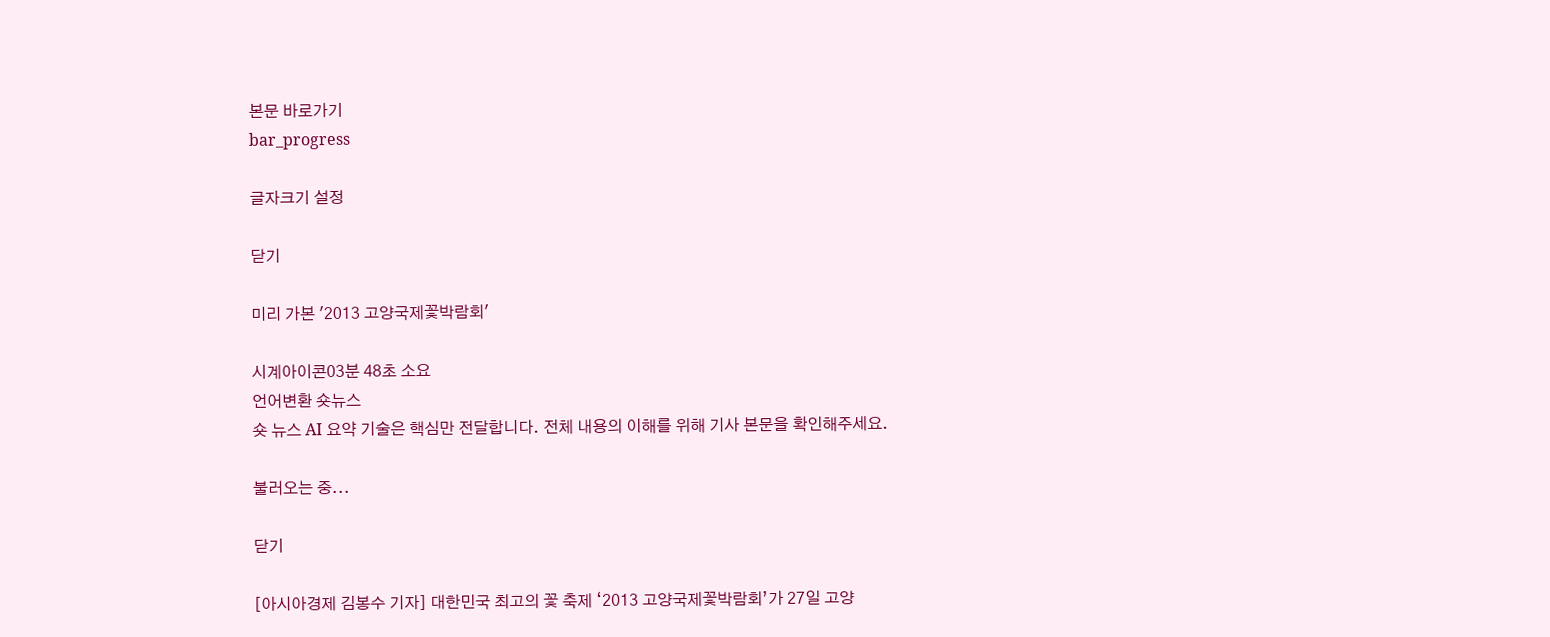본문 바로가기
bar_progress

글자크기 설정

닫기

미리 가본 '2013 고양국제꽃박람회'

시계아이콘03분 48초 소요
언어변환 숏뉴스
숏 뉴스 AI 요약 기술은 핵심만 전달합니다. 전체 내용의 이해를 위해 기사 본문을 확인해주세요.

불러오는 중...

닫기

[아시아경제 김봉수 기자] 대한민국 최고의 꽃 축제 ‘2013 고양국제꽃박람회’가 27일 고양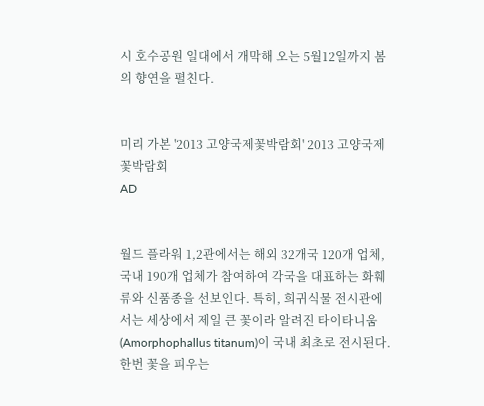시 호수공원 일대에서 개막해 오는 5월12일까지 봄의 향연을 펼친다.


미리 가본 '2013 고양국제꽃박람회' 2013 고양국제꽃박람회
AD


월드 플라워 1,2관에서는 해외 32개국 120개 업체, 국내 190개 업체가 참여하여 각국을 대표하는 화훼류와 신품종을 선보인다. 특히, 희귀식물 전시관에서는 세상에서 제일 큰 꽃이라 알려진 타이타니움(Amorphophallus titanum)이 국내 최초로 전시된다. 한번 꽃을 피우는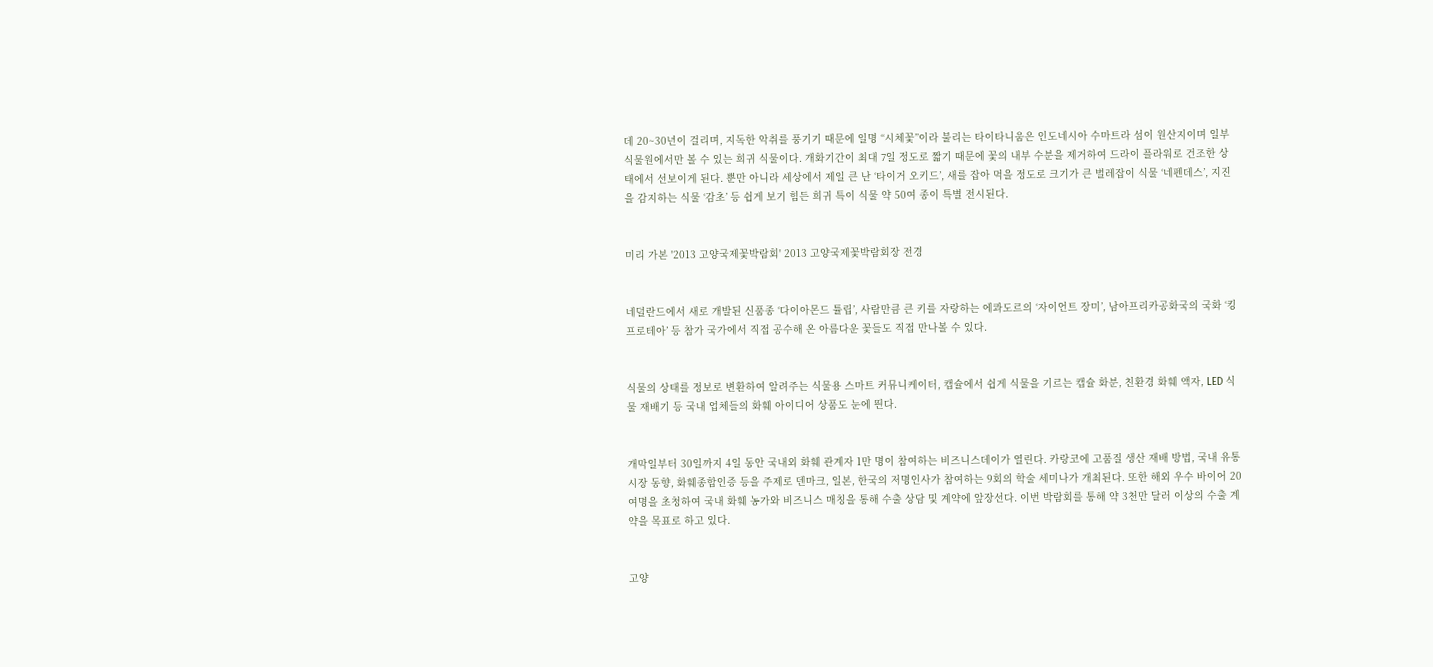데 20~30년이 걸리며, 지독한 악취를 풍기기 때문에 일명 “시체꽃”이라 불리는 타이타니움은 인도네시아 수마트라 섬이 원산지이며 일부 식물원에서만 볼 수 있는 희귀 식물이다. 개화기간이 최대 7일 정도로 짧기 때문에 꽃의 내부 수분을 제거하여 드라이 플라워로 건조한 상태에서 선보이게 된다. 뿐만 아니라 세상에서 제일 큰 난 ‘타이거 오키드’, 새를 잡아 먹을 정도로 크기가 큰 벌레잡이 식물 ‘네펜데스’, 지진을 감지하는 식물 ‘감초’ 등 쉽게 보기 힘든 희귀 특이 식물 약 50여 종이 특별 전시된다.


미리 가본 '2013 고양국제꽃박람회' 2013 고양국제꽃박람회장 전경


네덜란드에서 새로 개발된 신품종 ‘다이아몬드 튤립’, 사람만큼 큰 키를 자랑하는 에콰도르의 ‘자이언트 장미’, 남아프리카공화국의 국화 ‘킹 프로테아’ 등 참가 국가에서 직접 공수해 온 아름다운 꽃들도 직접 만나볼 수 있다.


식물의 상태를 정보로 변환하여 알려주는 식물용 스마트 커뮤니케이터, 캡슐에서 쉽게 식물을 기르는 캡슐 화분, 친환경 화훼 액자, LED 식물 재배기 등 국내 업체들의 화훼 아이디어 상품도 눈에 띈다.


개막일부터 30일까지 4일 동안 국내외 화훼 관계자 1만 명이 참여하는 비즈니스데이가 열린다. 카랑코에 고품질 생산 재배 방법, 국내 유통시장 동향, 화훼종합인증 등을 주제로 덴마크, 일본, 한국의 저명인사가 참여하는 9회의 학술 세미나가 개최된다. 또한 해외 우수 바이어 20여명을 초청하여 국내 화훼 농가와 비즈니스 매칭을 통해 수출 상담 및 계약에 앞장선다. 이번 박람회를 통해 약 3천만 달러 이상의 수출 계약을 목표로 하고 있다.


고양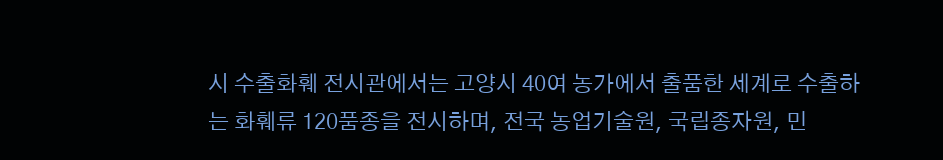시 수출화훼 전시관에서는 고양시 40여 농가에서 출품한 세계로 수출하는 화훼류 120품종을 전시하며, 전국 농업기술원, 국립종자원, 민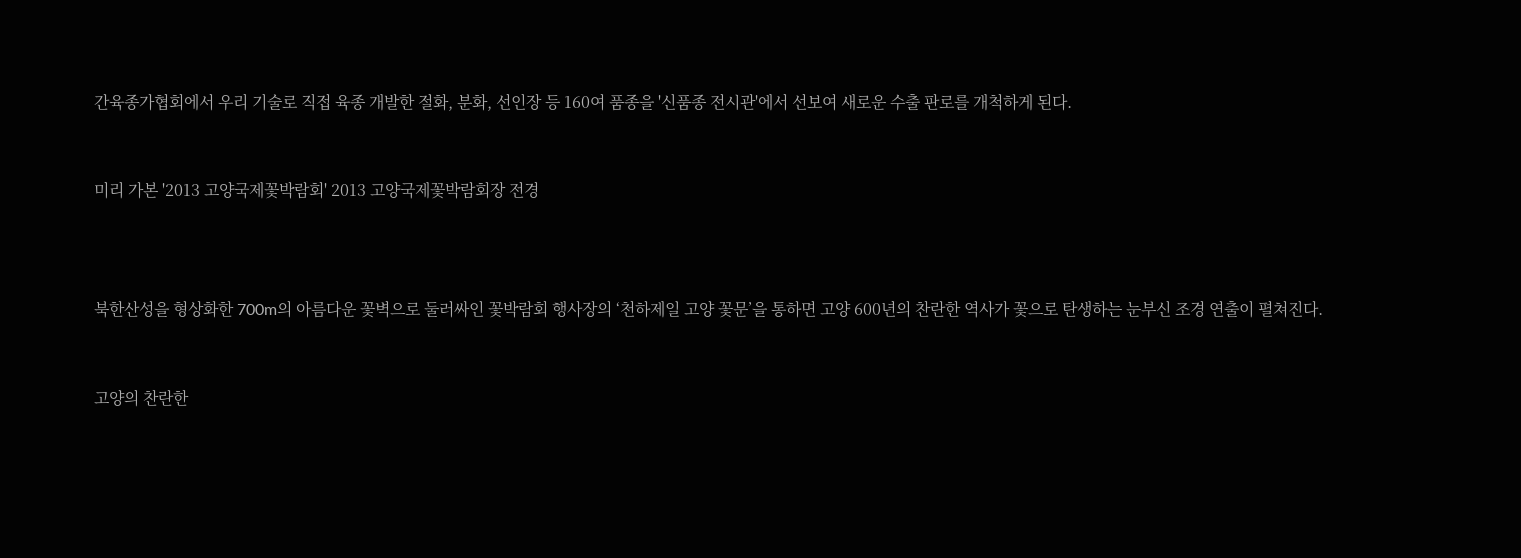간육종가협회에서 우리 기술로 직접 육종 개발한 절화, 분화, 선인장 등 160여 품종을 '신품종 전시관'에서 선보여 새로운 수출 판로를 개척하게 된다.


미리 가본 '2013 고양국제꽃박람회' 2013 고양국제꽃박람회장 전경



북한산성을 형상화한 700m의 아름다운 꽃벽으로 둘러싸인 꽃박람회 행사장의 ‘천하제일 고양 꽃문’을 통하면 고양 600년의 찬란한 역사가 꽃으로 탄생하는 눈부신 조경 연출이 펼쳐진다.


고양의 찬란한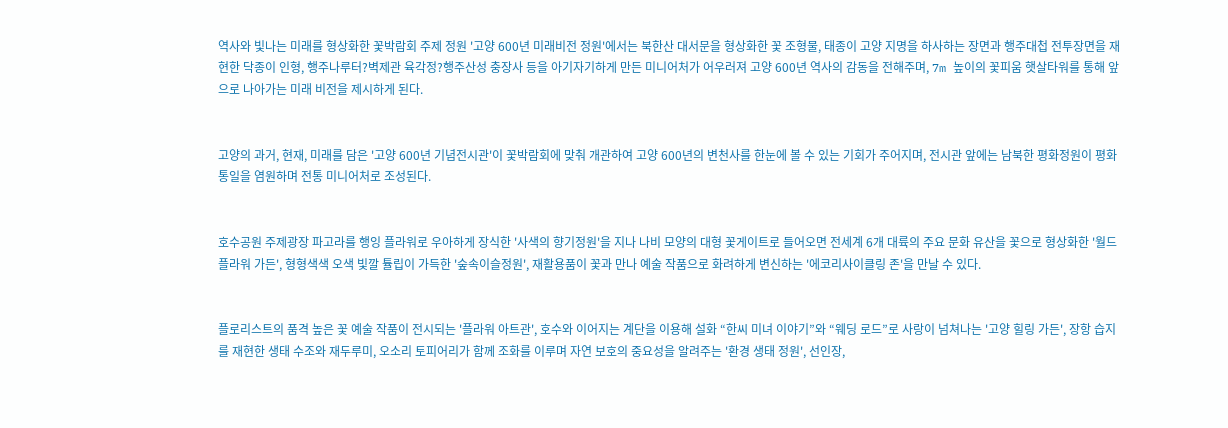역사와 빛나는 미래를 형상화한 꽃박람회 주제 정원 '고양 600년 미래비전 정원'에서는 북한산 대서문을 형상화한 꽃 조형물, 태종이 고양 지명을 하사하는 장면과 행주대첩 전투장면을 재현한 닥종이 인형, 행주나루터?벽제관 육각정?행주산성 충장사 등을 아기자기하게 만든 미니어처가 어우러져 고양 600년 역사의 감동을 전해주며, 7m 높이의 꽃피움 햇살타워를 통해 앞으로 나아가는 미래 비전을 제시하게 된다.


고양의 과거, 현재, 미래를 담은 '고양 600년 기념전시관'이 꽃박람회에 맞춰 개관하여 고양 600년의 변천사를 한눈에 볼 수 있는 기회가 주어지며, 전시관 앞에는 남북한 평화정원이 평화통일을 염원하며 전통 미니어처로 조성된다.


호수공원 주제광장 파고라를 행잉 플라워로 우아하게 장식한 '사색의 향기정원'을 지나 나비 모양의 대형 꽃게이트로 들어오면 전세계 6개 대륙의 주요 문화 유산을 꽃으로 형상화한 '월드 플라워 가든', 형형색색 오색 빛깔 튤립이 가득한 '숲속이슬정원', 재활용품이 꽃과 만나 예술 작품으로 화려하게 변신하는 '에코리사이클링 존'을 만날 수 있다.


플로리스트의 품격 높은 꽃 예술 작품이 전시되는 '플라워 아트관', 호수와 이어지는 계단을 이용해 설화 “한씨 미녀 이야기”와 “웨딩 로드”로 사랑이 넘쳐나는 '고양 힐링 가든', 장항 습지를 재현한 생태 수조와 재두루미, 오소리 토피어리가 함께 조화를 이루며 자연 보호의 중요성을 알려주는 '환경 생태 정원', 선인장,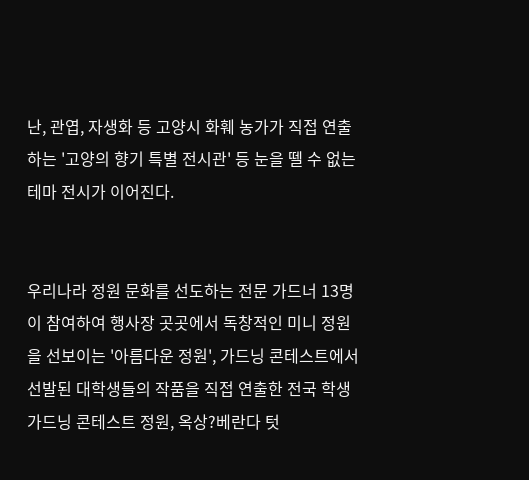난, 관엽, 자생화 등 고양시 화훼 농가가 직접 연출하는 '고양의 향기 특별 전시관' 등 눈을 뗄 수 없는 테마 전시가 이어진다.


우리나라 정원 문화를 선도하는 전문 가드너 13명이 참여하여 행사장 곳곳에서 독창적인 미니 정원을 선보이는 '아름다운 정원', 가드닝 콘테스트에서 선발된 대학생들의 작품을 직접 연출한 전국 학생 가드닝 콘테스트 정원, 옥상?베란다 텃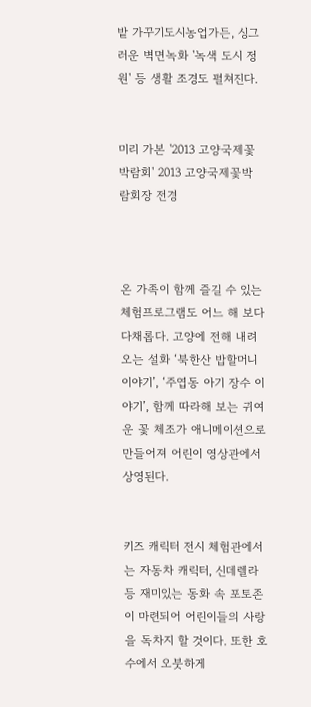밭 가꾸기도시농업가든, 싱그러운 벽면녹화 '녹색 도시 정원' 등 생활 조경도 펼쳐진다.


미리 가본 '2013 고양국제꽃박람회' 2013 고양국제꽃박람회장 전경



온 가족이 함께 즐길 수 있는 체험프로그램도 어느 해 보다 다채롭다. 고양에 전해 내려오는 설화 ‘북한산 밥할머니 이야기’, ‘주엽동 아기 장수 이야기’, 함께 따라해 보는 귀여운 꽃 체조가 애니메이션으로 만들어져 어린이 영상관에서 상영된다.


키즈 캐릭터 전시 체험관에서는 자동차 캐릭터, 신데렐라 등 재미있는 동화 속 포토존이 마련되어 어린이들의 사랑을 독차지 할 것이다. 또한 호수에서 오붓하게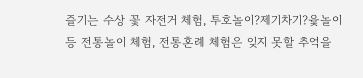즐기는 수상 꽃 자전거 체험, 투호놀이?제기차기?윷놀이 등 전통놀이 체험, 전통혼례 체험은 잊지 못할 추억을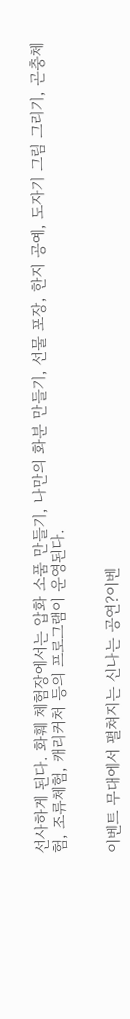선사하게 된다. 화훼 체험장에서는 압화 소품 만들기, 나만의 화분 만들기, 선물 포장, 한지 공예, 도자기 그림 그리기, 곤충체험, 조류체험, 캐리커처 등의 프로그램이 운영된다.


이벤트 무대에서 펼쳐지는 신나는 공연?이벤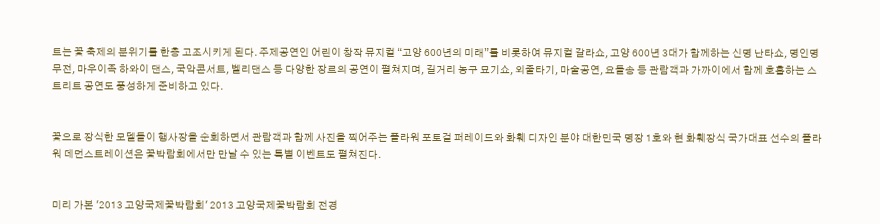트는 꽃 축제의 분위기를 한층 고조시키게 된다. 주제공연인 어린이 창작 뮤지컬 “고양 600년의 미래”를 비롯하여 뮤지컬 갈라쇼, 고양 600년 3대가 함께하는 신명 난타쇼, 명인명무전, 마우이족 하와이 댄스, 국악콘서트, 벨리댄스 등 다양한 장르의 공연이 펼쳐지며, 길거리 농구 묘기쇼, 외줄타기, 마술공연, 요들송 등 관람객과 가까이에서 함께 호흡하는 스트리트 공연도 풍성하게 준비하고 있다.


꽃으로 장식한 모델들이 행사장을 순회하면서 관람객과 함께 사진을 찍어주는 플라워 포토걸 퍼레이드와 화훼 디자인 분야 대한민국 명장 1호와 현 화훼장식 국가대표 선수의 플라워 데먼스트레이션은 꽃박람회에서만 만날 수 있는 특별 이벤트도 펼쳐진다.


미리 가본 '2013 고양국제꽃박람회' 2013 고양국제꽃박람회 전경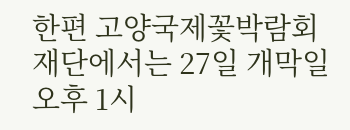한편 고양국제꽃박람회 재단에서는 27일 개막일 오후 1시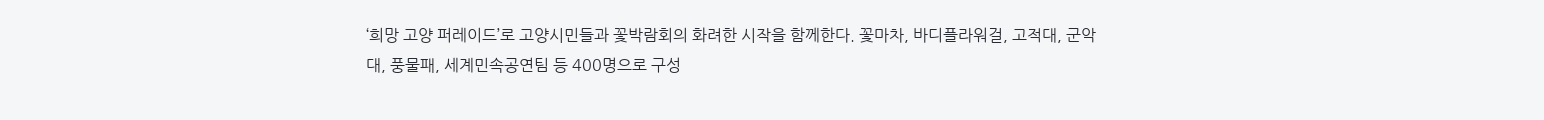‘희망 고양 퍼레이드’로 고양시민들과 꽃박람회의 화려한 시작을 함께한다. 꽃마차, 바디플라워걸, 고적대, 군악대, 풍물패, 세계민속공연팀 등 400명으로 구성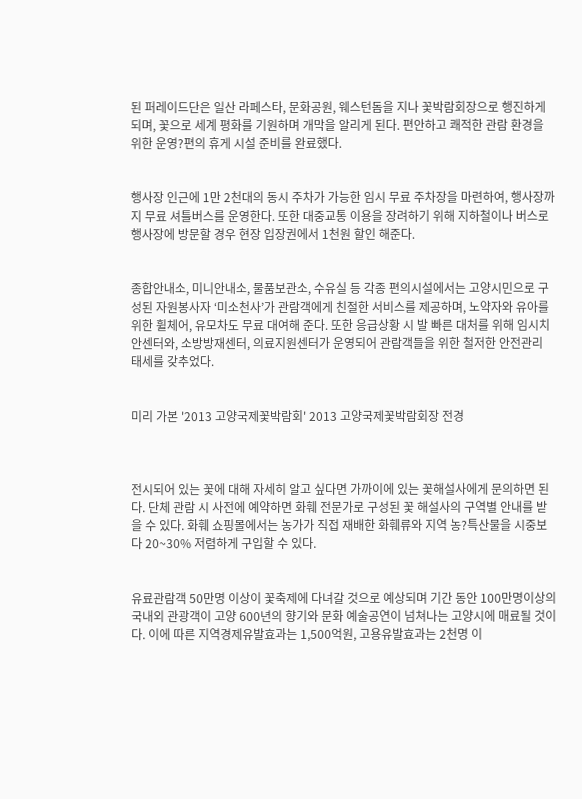된 퍼레이드단은 일산 라페스타, 문화공원, 웨스턴돔을 지나 꽃박람회장으로 행진하게 되며, 꽃으로 세계 평화를 기원하며 개막을 알리게 된다. 편안하고 쾌적한 관람 환경을 위한 운영?편의 휴게 시설 준비를 완료했다.


행사장 인근에 1만 2천대의 동시 주차가 가능한 임시 무료 주차장을 마련하여, 행사장까지 무료 셔틀버스를 운영한다. 또한 대중교통 이용을 장려하기 위해 지하철이나 버스로 행사장에 방문할 경우 현장 입장권에서 1천원 할인 해준다.


종합안내소, 미니안내소, 물품보관소, 수유실 등 각종 편의시설에서는 고양시민으로 구성된 자원봉사자 ‘미소천사’가 관람객에게 친절한 서비스를 제공하며, 노약자와 유아를 위한 휠체어, 유모차도 무료 대여해 준다. 또한 응급상황 시 발 빠른 대처를 위해 임시치안센터와, 소방방재센터, 의료지원센터가 운영되어 관람객들을 위한 철저한 안전관리 태세를 갖추었다.


미리 가본 '2013 고양국제꽃박람회' 2013 고양국제꽃박람회장 전경



전시되어 있는 꽃에 대해 자세히 알고 싶다면 가까이에 있는 꽃해설사에게 문의하면 된다. 단체 관람 시 사전에 예약하면 화훼 전문가로 구성된 꽃 해설사의 구역별 안내를 받을 수 있다. 화훼 쇼핑몰에서는 농가가 직접 재배한 화훼류와 지역 농?특산물을 시중보다 20~30% 저렴하게 구입할 수 있다.


유료관람객 50만명 이상이 꽃축제에 다녀갈 것으로 예상되며 기간 동안 100만명이상의 국내외 관광객이 고양 600년의 향기와 문화 예술공연이 넘쳐나는 고양시에 매료될 것이다. 이에 따른 지역경제유발효과는 1,500억원, 고용유발효과는 2천명 이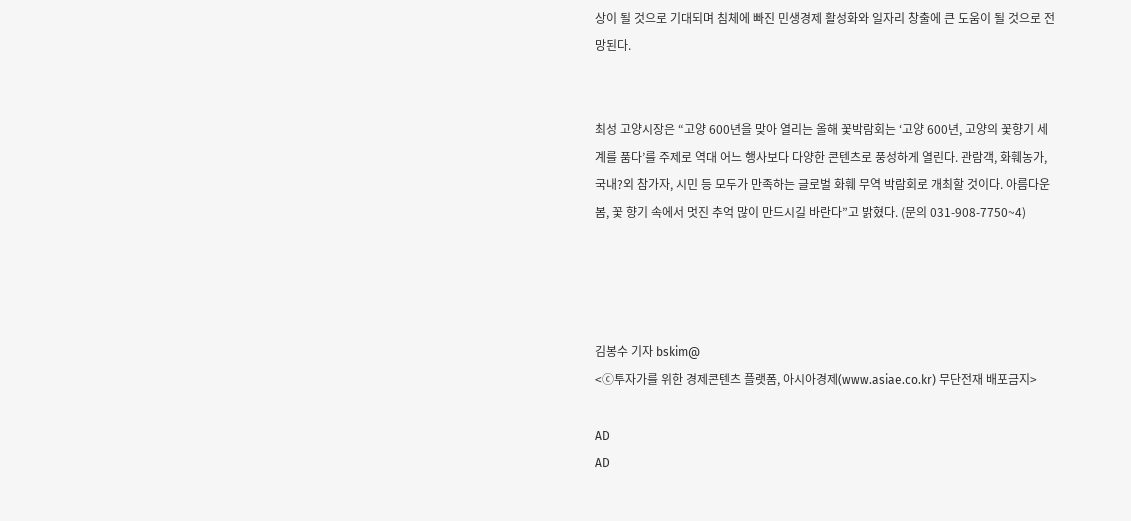상이 될 것으로 기대되며 침체에 빠진 민생경제 활성화와 일자리 창출에 큰 도움이 될 것으로 전망된다.


최성 고양시장은 “고양 600년을 맞아 열리는 올해 꽃박람회는 ‘고양 600년, 고양의 꽃향기 세계를 품다’를 주제로 역대 어느 행사보다 다양한 콘텐츠로 풍성하게 열린다. 관람객, 화훼농가, 국내?외 참가자, 시민 등 모두가 만족하는 글로벌 화훼 무역 박람회로 개최할 것이다. 아름다운 봄, 꽃 향기 속에서 멋진 추억 많이 만드시길 바란다”고 밝혔다. (문의 031-908-7750~4)




김봉수 기자 bskim@
<ⓒ투자가를 위한 경제콘텐츠 플랫폼, 아시아경제(www.asiae.co.kr) 무단전재 배포금지>

AD
AD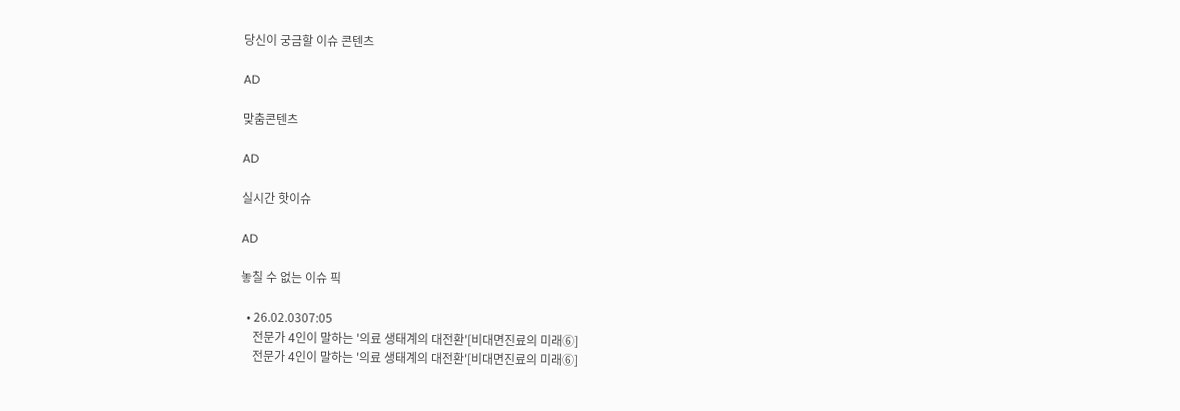당신이 궁금할 이슈 콘텐츠

AD

맞춤콘텐츠

AD

실시간 핫이슈

AD

놓칠 수 없는 이슈 픽

  • 26.02.0307:05
    전문가 4인이 말하는 '의료 생태계의 대전환'[비대면진료의 미래⑥]
    전문가 4인이 말하는 '의료 생태계의 대전환'[비대면진료의 미래⑥]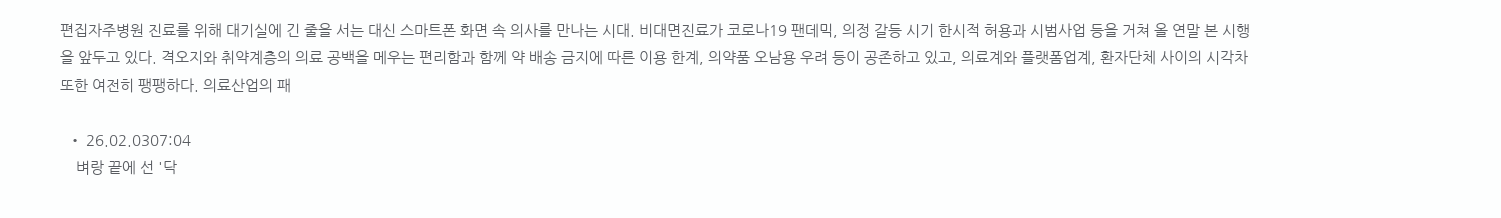편집자주병원 진료를 위해 대기실에 긴 줄을 서는 대신 스마트폰 화면 속 의사를 만나는 시대. 비대면진료가 코로나19 팬데믹, 의정 갈등 시기 한시적 허용과 시범사업 등을 거쳐 올 연말 본 시행을 앞두고 있다. 격오지와 취약계층의 의료 공백을 메우는 편리함과 함께 약 배송 금지에 따른 이용 한계, 의약품 오남용 우려 등이 공존하고 있고, 의료계와 플랫폼업계, 환자단체 사이의 시각차 또한 여전히 팽팽하다. 의료산업의 패

  • 26.02.0307:04
    벼랑 끝에 선 '닥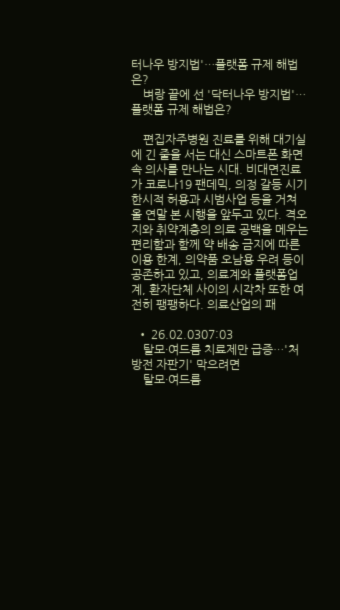터나우 방지법'…플랫폼 규제 해법은?
    벼랑 끝에 선 '닥터나우 방지법'…플랫폼 규제 해법은?

    편집자주병원 진료를 위해 대기실에 긴 줄을 서는 대신 스마트폰 화면 속 의사를 만나는 시대. 비대면진료가 코로나19 팬데믹, 의정 갈등 시기 한시적 허용과 시범사업 등을 거쳐 올 연말 본 시행을 앞두고 있다. 격오지와 취약계층의 의료 공백을 메우는 편리함과 함께 약 배송 금지에 따른 이용 한계, 의약품 오남용 우려 등이 공존하고 있고, 의료계와 플랫폼업계, 환자단체 사이의 시각차 또한 여전히 팽팽하다. 의료산업의 패

  • 26.02.0307:03
    탈모·여드름 치료제만 급증…'처방전 자판기' 막으려면
    탈모·여드름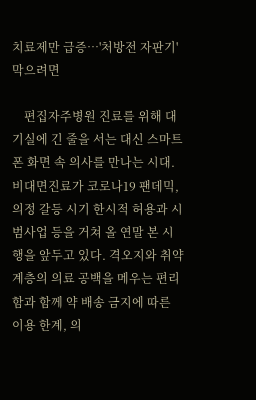치료제만 급증…'처방전 자판기' 막으려면

    편집자주병원 진료를 위해 대기실에 긴 줄을 서는 대신 스마트폰 화면 속 의사를 만나는 시대. 비대면진료가 코로나19 팬데믹, 의정 갈등 시기 한시적 허용과 시범사업 등을 거쳐 올 연말 본 시행을 앞두고 있다. 격오지와 취약계층의 의료 공백을 메우는 편리함과 함께 약 배송 금지에 따른 이용 한계, 의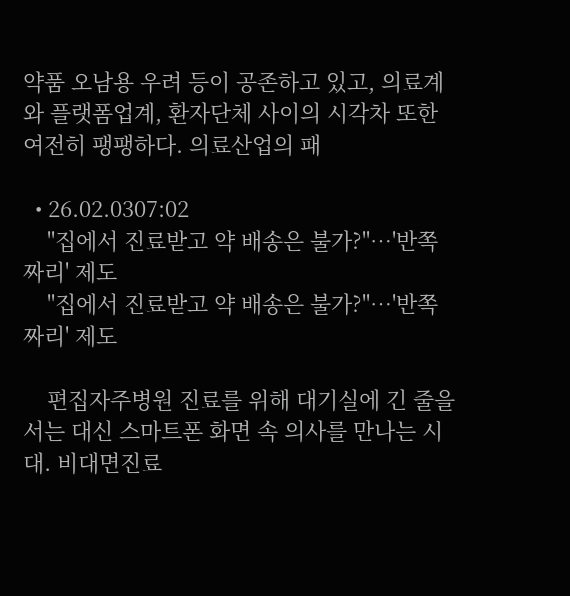약품 오남용 우려 등이 공존하고 있고, 의료계와 플랫폼업계, 환자단체 사이의 시각차 또한 여전히 팽팽하다. 의료산업의 패

  • 26.02.0307:02
    "집에서 진료받고 약 배송은 불가?"…'반쪽짜리' 제도
    "집에서 진료받고 약 배송은 불가?"…'반쪽짜리' 제도

    편집자주병원 진료를 위해 대기실에 긴 줄을 서는 대신 스마트폰 화면 속 의사를 만나는 시대. 비대면진료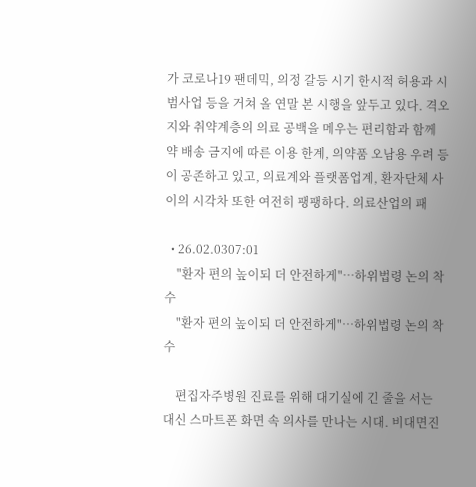가 코로나19 팬데믹, 의정 갈등 시기 한시적 허용과 시범사업 등을 거쳐 올 연말 본 시행을 앞두고 있다. 격오지와 취약계층의 의료 공백을 메우는 편리함과 함께 약 배송 금지에 따른 이용 한계, 의약품 오남용 우려 등이 공존하고 있고, 의료계와 플랫폼업계, 환자단체 사이의 시각차 또한 여전히 팽팽하다. 의료산업의 패

  • 26.02.0307:01
    "환자 편의 높이되 더 안전하게"…하위법령 논의 착수
    "환자 편의 높이되 더 안전하게"…하위법령 논의 착수

    편집자주병원 진료를 위해 대기실에 긴 줄을 서는 대신 스마트폰 화면 속 의사를 만나는 시대. 비대면진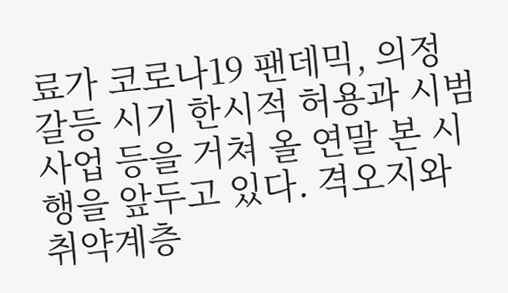료가 코로나19 팬데믹, 의정 갈등 시기 한시적 허용과 시범사업 등을 거쳐 올 연말 본 시행을 앞두고 있다. 격오지와 취약계층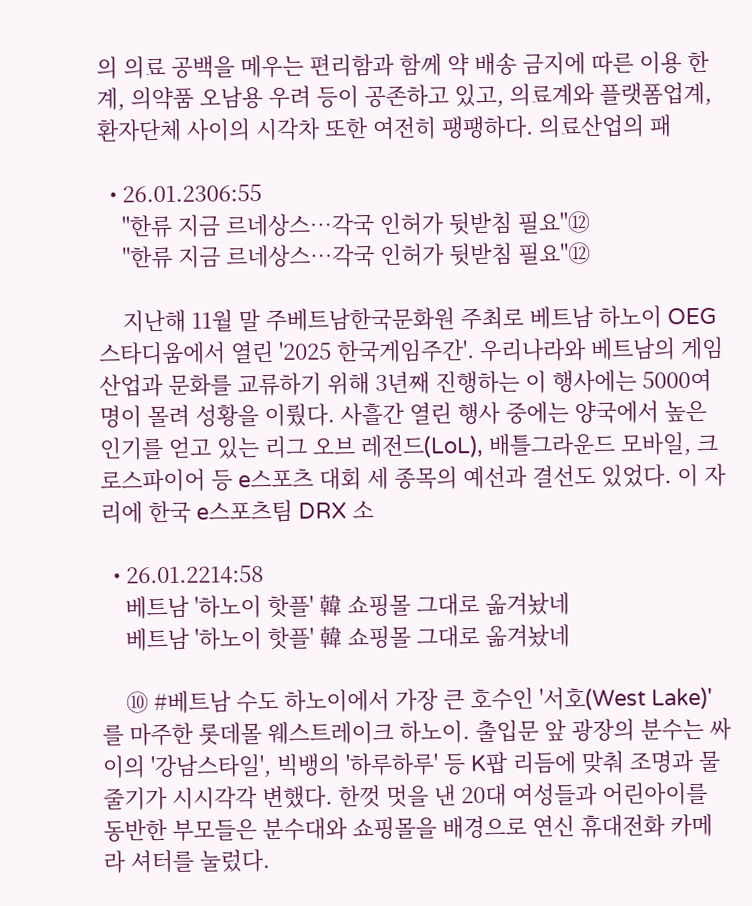의 의료 공백을 메우는 편리함과 함께 약 배송 금지에 따른 이용 한계, 의약품 오남용 우려 등이 공존하고 있고, 의료계와 플랫폼업계, 환자단체 사이의 시각차 또한 여전히 팽팽하다. 의료산업의 패

  • 26.01.2306:55
    "한류 지금 르네상스…각국 인허가 뒷받침 필요"⑫
    "한류 지금 르네상스…각국 인허가 뒷받침 필요"⑫

    지난해 11월 말 주베트남한국문화원 주최로 베트남 하노이 OEG 스타디움에서 열린 '2025 한국게임주간'. 우리나라와 베트남의 게임산업과 문화를 교류하기 위해 3년째 진행하는 이 행사에는 5000여명이 몰려 성황을 이뤘다. 사흘간 열린 행사 중에는 양국에서 높은 인기를 얻고 있는 리그 오브 레전드(LoL), 배틀그라운드 모바일, 크로스파이어 등 e스포츠 대회 세 종목의 예선과 결선도 있었다. 이 자리에 한국 e스포츠팀 DRX 소

  • 26.01.2214:58
    베트남 '하노이 핫플' 韓 쇼핑몰 그대로 옮겨놨네
    베트남 '하노이 핫플' 韓 쇼핑몰 그대로 옮겨놨네

    ⑩ #베트남 수도 하노이에서 가장 큰 호수인 '서호(West Lake)'를 마주한 롯데몰 웨스트레이크 하노이. 출입문 앞 광장의 분수는 싸이의 '강남스타일', 빅뱅의 '하루하루' 등 K팝 리듬에 맞춰 조명과 물줄기가 시시각각 변했다. 한껏 멋을 낸 20대 여성들과 어린아이를 동반한 부모들은 분수대와 쇼핑몰을 배경으로 연신 휴대전화 카메라 셔터를 눌렀다.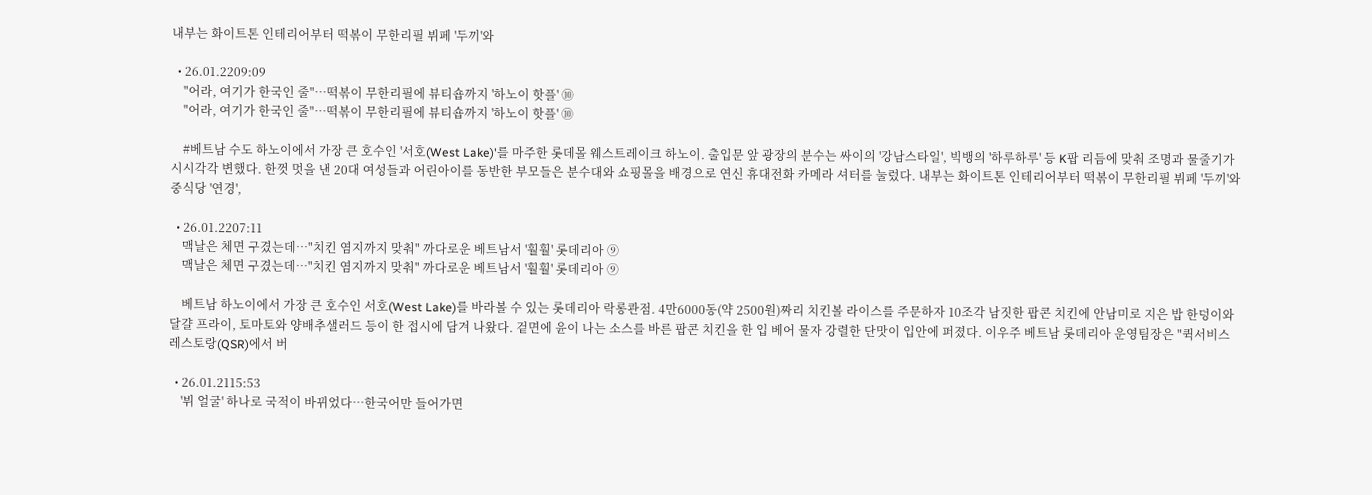내부는 화이트톤 인테리어부터 떡볶이 무한리필 뷔페 '두끼'와

  • 26.01.2209:09
    "어라, 여기가 한국인 줄"…떡볶이 무한리필에 뷰티숍까지 '하노이 핫플' ⑩
    "어라, 여기가 한국인 줄"…떡볶이 무한리필에 뷰티숍까지 '하노이 핫플' ⑩

    #베트남 수도 하노이에서 가장 큰 호수인 '서호(West Lake)'를 마주한 롯데몰 웨스트레이크 하노이. 출입문 앞 광장의 분수는 싸이의 '강남스타일', 빅뱅의 '하루하루' 등 K팝 리듬에 맞춰 조명과 물줄기가 시시각각 변했다. 한껏 멋을 낸 20대 여성들과 어린아이를 동반한 부모들은 분수대와 쇼핑몰을 배경으로 연신 휴대전화 카메라 셔터를 눌렀다. 내부는 화이트톤 인테리어부터 떡볶이 무한리필 뷔페 '두끼'와 중식당 '연경',

  • 26.01.2207:11
    맥날은 체면 구겼는데…"치킨 염지까지 맞춰" 까다로운 베트남서 '훨훨' 롯데리아 ⑨
    맥날은 체면 구겼는데…"치킨 염지까지 맞춰" 까다로운 베트남서 '훨훨' 롯데리아 ⑨

    베트남 하노이에서 가장 큰 호수인 서호(West Lake)를 바라볼 수 있는 롯데리아 락롱콴점. 4만6000동(약 2500원)짜리 치킨볼 라이스를 주문하자 10조각 남짓한 팝콘 치킨에 안남미로 지은 밥 한덩이와 달걀 프라이, 토마토와 양배추샐러드 등이 한 접시에 담겨 나왔다. 겉면에 윤이 나는 소스를 바른 팝콘 치킨을 한 입 베어 물자 강렬한 단맛이 입안에 퍼졌다. 이우주 베트남 롯데리아 운영팀장은 "퀵서비스 레스토랑(QSR)에서 버

  • 26.01.2115:53
    '뷔 얼굴' 하나로 국적이 바뀌었다…한국어만 들어가면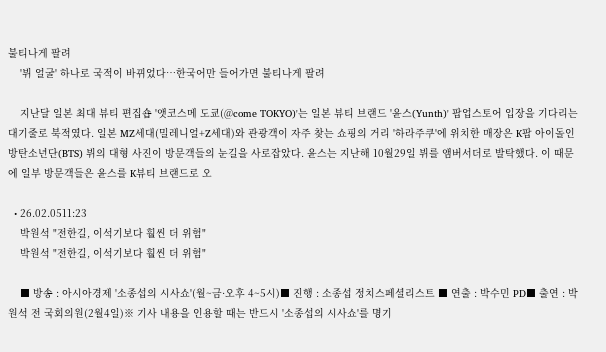불티나게 팔려
    '뷔 얼굴' 하나로 국적이 바뀌었다…한국어만 들어가면 불티나게 팔려

    지난달 일본 최대 뷰티 편집숍 '앳코스메 도쿄(@come TOKYO)'는 일본 뷰티 브랜드 '윤스(Yunth)' 팝업스토어 입장을 기다리는 대기줄로 북적였다. 일본 MZ세대(밀레니얼+Z세대)와 관광객이 자주 찾는 쇼핑의 거리 '하라주쿠'에 위치한 매장은 K팝 아이돌인 방탄소년단(BTS) 뷔의 대형 사진이 방문객들의 눈길을 사로잡았다. 윤스는 지난해 10월29일 뷔를 앰버서더로 발탁했다. 이 때문에 일부 방문객들은 윤스를 K뷰티 브랜드로 오

  • 26.02.0511:23
    박원석 "전한길, 이석기보다 훨씬 더 위험"
    박원석 "전한길, 이석기보다 훨씬 더 위험"

    ■ 방송 : 아시아경제 '소종섭의 시사쇼'(월~금·오후 4~5시)■ 진행 : 소종섭 정치스페셜리스트 ■ 연출 : 박수민 PD■ 출연 : 박원석 전 국회의원(2월4일)※ 기사 내용을 인용할 때는 반드시 '소종섭의 시사쇼'를 명기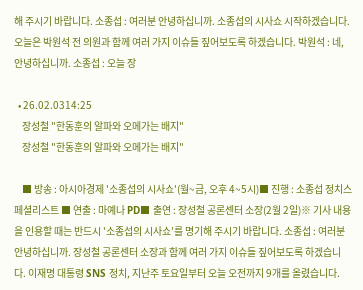해 주시기 바랍니다. 소종섭 : 여러분 안녕하십니까. 소종섭의 시사쇼 시작하겠습니다. 오늘은 박원석 전 의원과 함께 여러 가지 이슈들 짚어보도록 하겠습니다. 박원석 : 네, 안녕하십니까. 소종섭 : 오늘 장

  • 26.02.0314:25
    장성철 "한동훈의 알파와 오메가는 배지"
    장성철 "한동훈의 알파와 오메가는 배지"

    ■ 방송 : 아시아경제 '소종섭의 시사쇼'(월~금, 오후 4~5시)■ 진행 : 소종섭 정치스페셜리스트 ■ 연출 : 마예나 PD■ 출연 : 장성철 공론센터 소장(2월 2일)※ 기사 내용을 인용할 때는 반드시 '소종섭의 시사쇼'를 명기해 주시기 바랍니다. 소종섭 : 여러분 안녕하십니까. 장성철 공론센터 소장과 함께 여러 가지 이슈들 짚어보도록 하겠습니다. 이재명 대통령 SNS 정치, 지난주 토요일부터 오늘 오전까지 9개를 올렸습니다.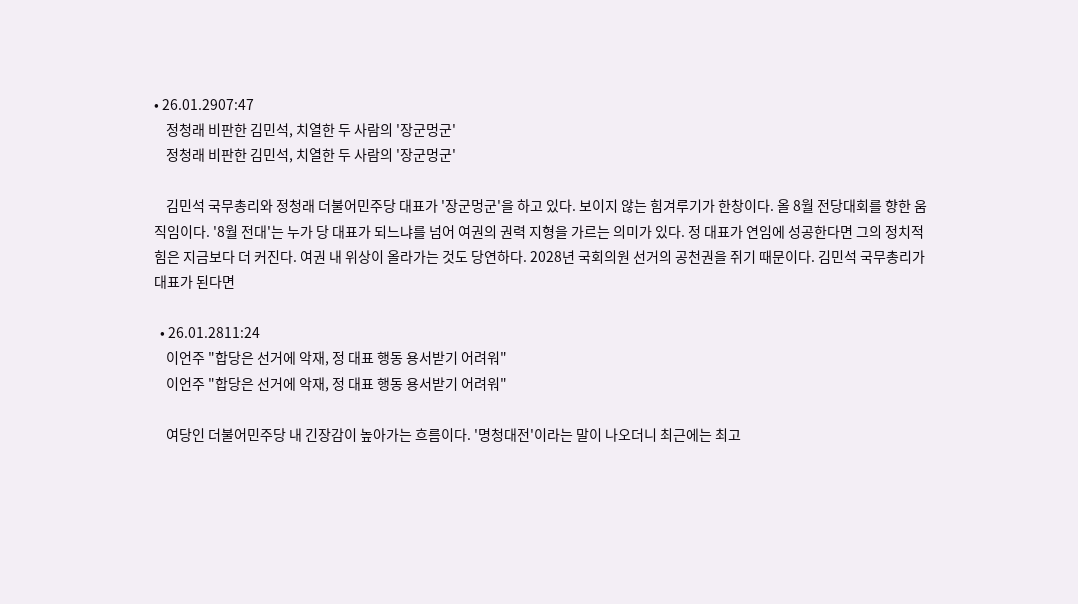• 26.01.2907:47
    정청래 비판한 김민석, 치열한 두 사람의 '장군멍군'
    정청래 비판한 김민석, 치열한 두 사람의 '장군멍군'

    김민석 국무총리와 정청래 더불어민주당 대표가 '장군멍군'을 하고 있다. 보이지 않는 힘겨루기가 한창이다. 올 8월 전당대회를 향한 움직임이다. '8월 전대'는 누가 당 대표가 되느냐를 넘어 여권의 권력 지형을 가르는 의미가 있다. 정 대표가 연임에 성공한다면 그의 정치적 힘은 지금보다 더 커진다. 여권 내 위상이 올라가는 것도 당연하다. 2028년 국회의원 선거의 공천권을 쥐기 때문이다. 김민석 국무총리가 대표가 된다면

  • 26.01.2811:24
    이언주 "합당은 선거에 악재, 정 대표 행동 용서받기 어려워"
    이언주 "합당은 선거에 악재, 정 대표 행동 용서받기 어려워"

    여당인 더불어민주당 내 긴장감이 높아가는 흐름이다. '명청대전'이라는 말이 나오더니 최근에는 최고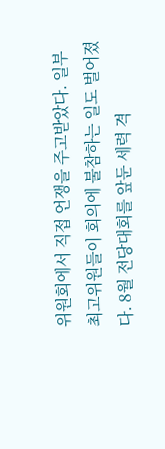위원회에서 직접 언쟁을 주고받았다. 일부 최고위원들이 회의에 불참하는 일도 벌어졌다. 8월 전당대회를 앞둔 세력 격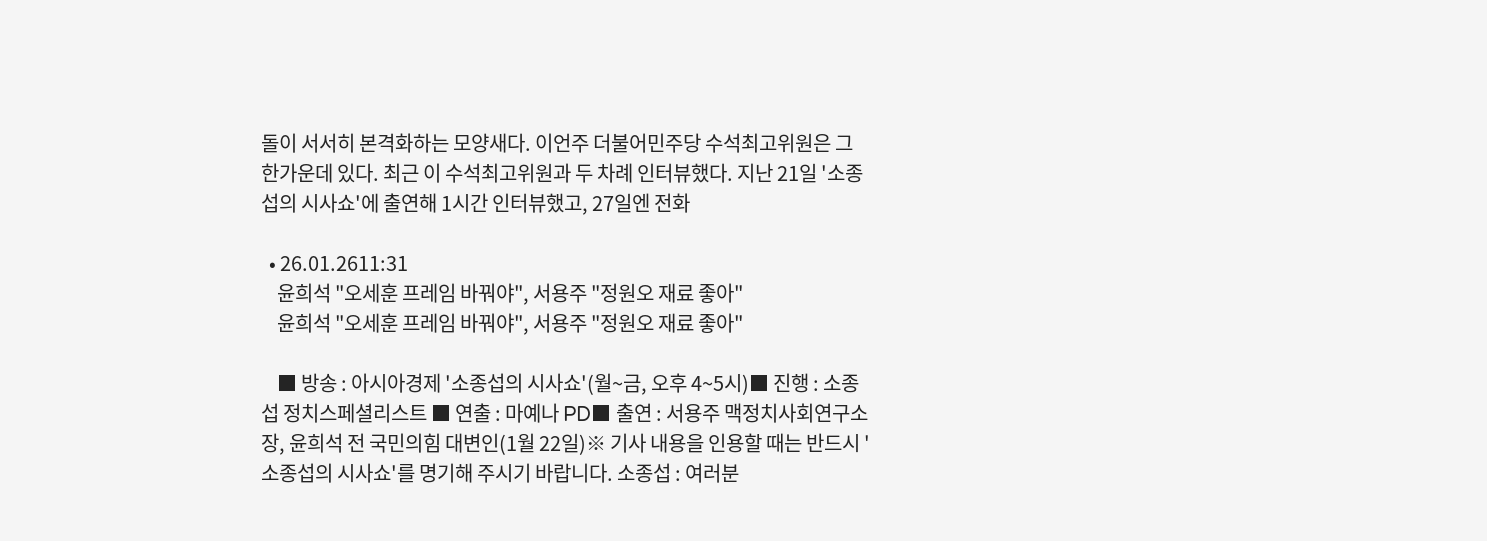돌이 서서히 본격화하는 모양새다. 이언주 더불어민주당 수석최고위원은 그 한가운데 있다. 최근 이 수석최고위원과 두 차례 인터뷰했다. 지난 21일 '소종섭의 시사쇼'에 출연해 1시간 인터뷰했고, 27일엔 전화

  • 26.01.2611:31
    윤희석 "오세훈 프레임 바꿔야", 서용주 "정원오 재료 좋아"
    윤희석 "오세훈 프레임 바꿔야", 서용주 "정원오 재료 좋아"

    ■ 방송 : 아시아경제 '소종섭의 시사쇼'(월~금, 오후 4~5시)■ 진행 : 소종섭 정치스페셜리스트 ■ 연출 : 마예나 PD■ 출연 : 서용주 맥정치사회연구소장, 윤희석 전 국민의힘 대변인(1월 22일)※ 기사 내용을 인용할 때는 반드시 '소종섭의 시사쇼'를 명기해 주시기 바랍니다. 소종섭 : 여러분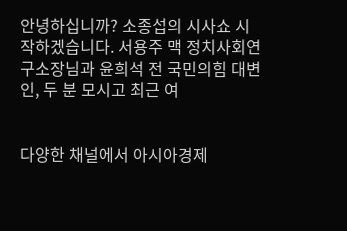안녕하십니까? 소종섭의 시사쇼 시작하겠습니다. 서용주 맥 정치사회연구소장님과 윤희석 전 국민의힘 대변인, 두 분 모시고 최근 여


다양한 채널에서 아시아경제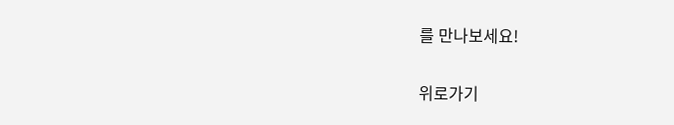를 만나보세요!

위로가기